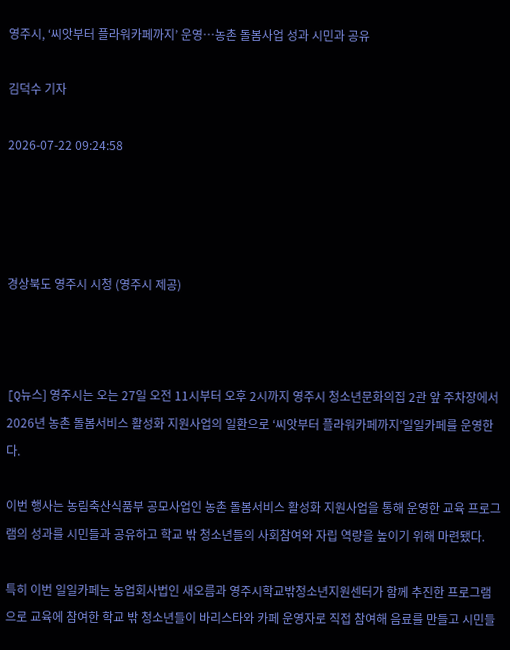영주시, ‘씨앗부터 플라워카페까지’ 운영…농촌 돌봄사업 성과 시민과 공유

김덕수 기자

2026-07-22 09:24:58




경상북도 영주시 시청 (영주시 제공)



[Q뉴스] 영주시는 오는 27일 오전 11시부터 오후 2시까지 영주시 청소년문화의집 2관 앞 주차장에서 2026년 농촌 돌봄서비스 활성화 지원사업의 일환으로 ‘씨앗부터 플라워카페까지’일일카페를 운영한다.

이번 행사는 농림축산식품부 공모사업인 농촌 돌봄서비스 활성화 지원사업을 통해 운영한 교육 프로그램의 성과를 시민들과 공유하고 학교 밖 청소년들의 사회참여와 자립 역량을 높이기 위해 마련됐다.

특히 이번 일일카페는 농업회사법인 새오름과 영주시학교밖청소년지원센터가 함께 추진한 프로그램으로 교육에 참여한 학교 밖 청소년들이 바리스타와 카페 운영자로 직접 참여해 음료를 만들고 시민들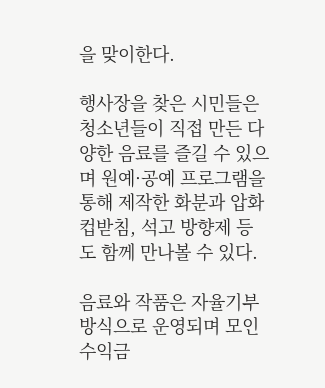을 맞이한다.

행사장을 찾은 시민들은 청소년들이 직접 만든 다양한 음료를 즐길 수 있으며 원예·공예 프로그램을 통해 제작한 화분과 압화 컵받침, 석고 방향제 등도 함께 만나볼 수 있다.

음료와 작품은 자율기부 방식으로 운영되며 모인 수익금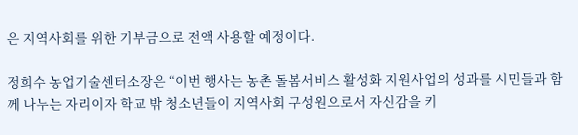은 지역사회를 위한 기부금으로 전액 사용할 예정이다.

정희수 농업기술센터소장은 “이번 행사는 농촌 돌봄서비스 활성화 지원사업의 성과를 시민들과 함께 나누는 자리이자 학교 밖 청소년들이 지역사회 구성원으로서 자신감을 키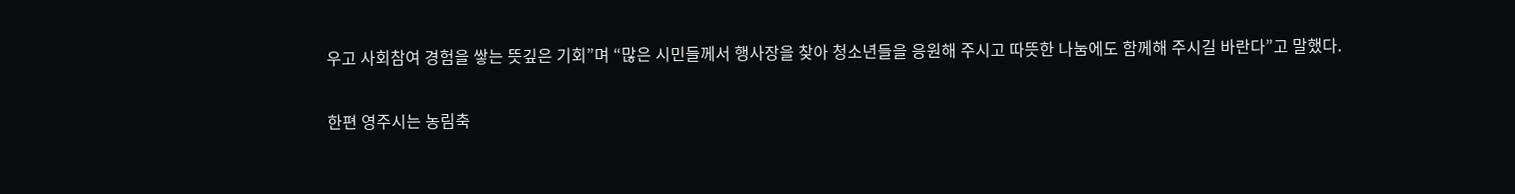우고 사회참여 경험을 쌓는 뜻깊은 기회”며 “많은 시민들께서 행사장을 찾아 청소년들을 응원해 주시고 따뜻한 나눔에도 함께해 주시길 바란다”고 말했다.

한편 영주시는 농림축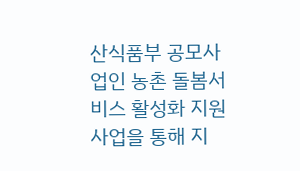산식품부 공모사업인 농촌 돌봄서비스 활성화 지원사업을 통해 지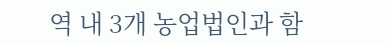역 내 3개 농업법인과 함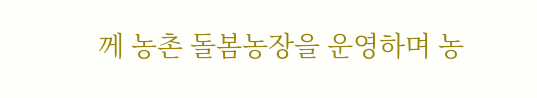께 농촌 돌봄농장을 운영하며 농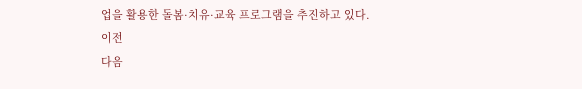업을 활용한 돌봄·치유·교육 프로그램을 추진하고 있다.
이전
다음